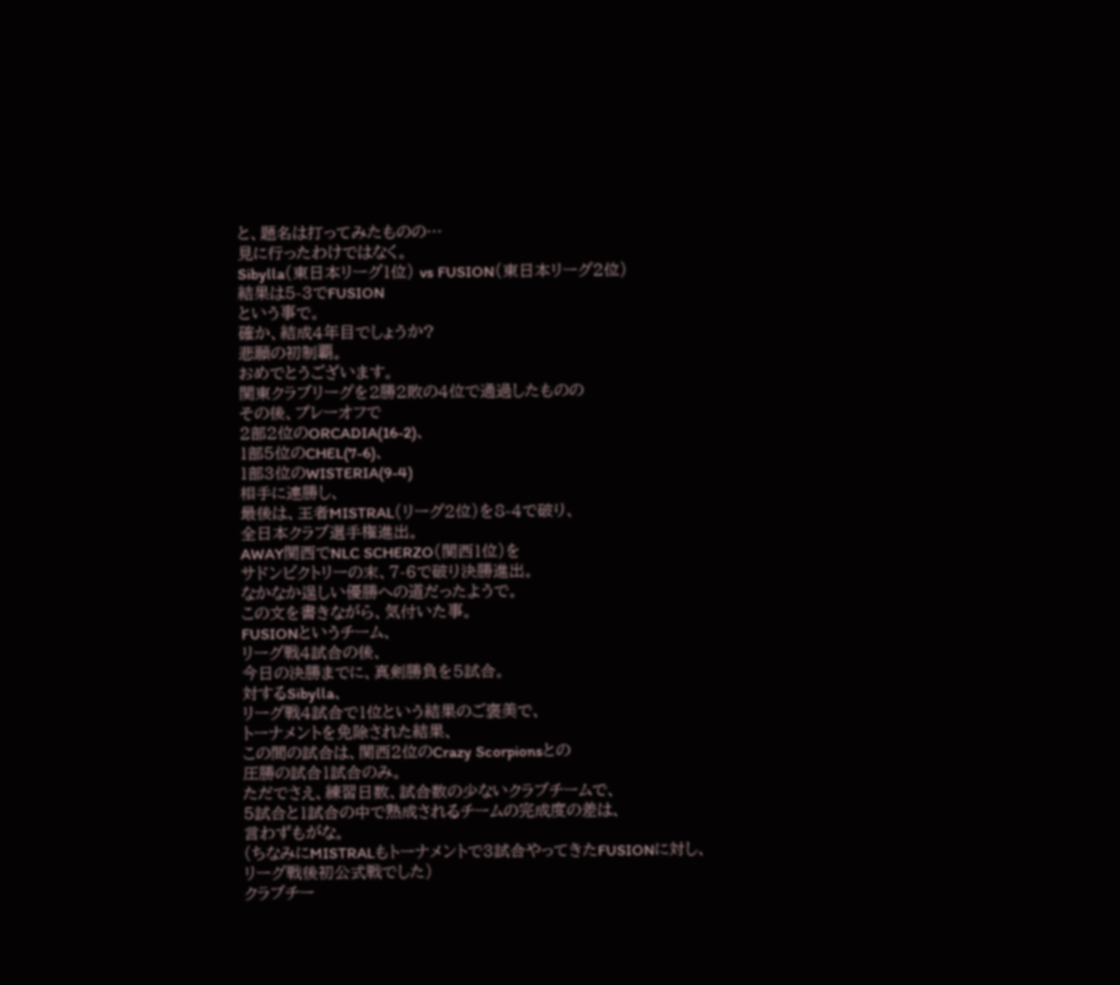と、題名は打ってみたものの…
見に行ったわけではなく。
Sibylla(東日本リーグ1位) vs FUSION(東日本リーグ2位)
結果は5-3でFUSION
という事で。
確か、結成4年目でしょうか?
悲願の初制覇。
おめでとうございます。
関東クラブリーグを2勝2敗の4位で通過したものの
その後、プレーオフで
2部2位のORCADIA(16-2)、
1部5位のCHEL(7-6)、
1部3位のWISTERIA(9-4)
相手に連勝し、
最後は、王者MISTRAL(リーグ2位)を8-4で破り、
全日本クラブ選手権進出。
AWAY関西でNLC SCHERZO(関西1位)を
サドンビクトリーの末、7-6で破り決勝進出。
なかなか逞しい優勝への道だったようで。
この文を書きながら、気付いた事。
FUSIONというチーム、
リーグ戦4試合の後、
今日の決勝までに、真剣勝負を5試合。
対するSibylla、
リーグ戦4試合で1位という結果のご褒美で、
トーナメントを免除された結果、
この間の試合は、関西2位のCrazy Scorpionsとの
圧勝の試合1試合のみ。
ただでさえ、練習日数、試合数の少ないクラブチームで、
5試合と1試合の中で熟成されるチームの完成度の差は、
言わずもがな。
(ちなみにMISTRALもトーナメントで3試合やってきたFUSIONに対し、
リーグ戦後初公式戦でした)
クラブチー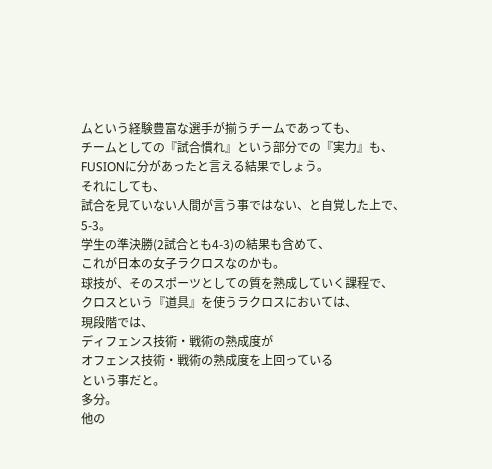ムという経験豊富な選手が揃うチームであっても、
チームとしての『試合慣れ』という部分での『実力』も、
FUSIONに分があったと言える結果でしょう。
それにしても、
試合を見ていない人間が言う事ではない、と自覚した上で、
5-3。
学生の準決勝(2試合とも4-3)の結果も含めて、
これが日本の女子ラクロスなのかも。
球技が、そのスポーツとしての質を熟成していく課程で、
クロスという『道具』を使うラクロスにおいては、
現段階では、
ディフェンス技術・戦術の熟成度が
オフェンス技術・戦術の熟成度を上回っている
という事だと。
多分。
他の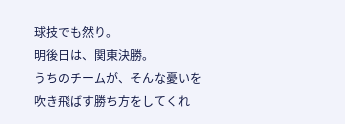球技でも然り。
明後日は、関東決勝。
うちのチームが、そんな憂いを吹き飛ばす勝ち方をしてくれ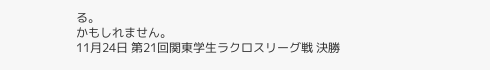る。
かもしれません。
11月24日 第21回関東学生ラクロスリーグ戦 決勝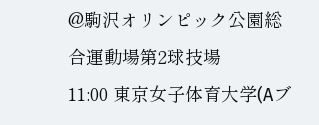@駒沢オリンピック公園総合運動場第2球技場
11:00 東京女子体育大学(Aブ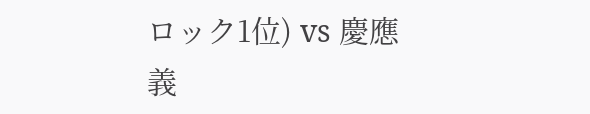ロック1位) vs 慶應義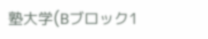塾大学(Bブロック1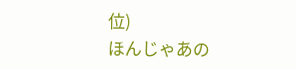位)
ほんじゃあの